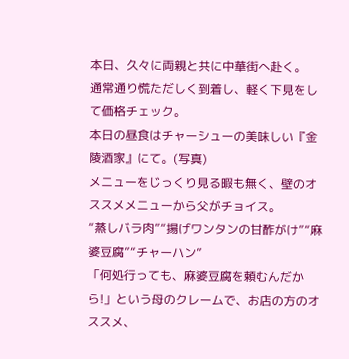本日、久々に両親と共に中華街へ赴く。
通常通り慌ただしく到着し、軽く下見をして価格チェック。
本日の昼食はチャーシューの美味しい『金陵酒家』にて。(写真)
メニューをじっくり見る暇も無く、壁のオススメメニューから父がチョイス。
“蒸しバラ肉”“揚げワンタンの甘酢がけ”“麻婆豆腐”“チャーハン”
「何処行っても、麻婆豆腐を頼むんだから!」という母のクレームで、お店の方のオススメ、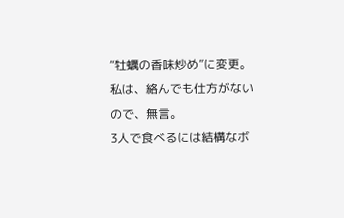“牡蠣の香味炒め”に変更。私は、絡んでも仕方がないので、無言。
3人で食べるには結構なボ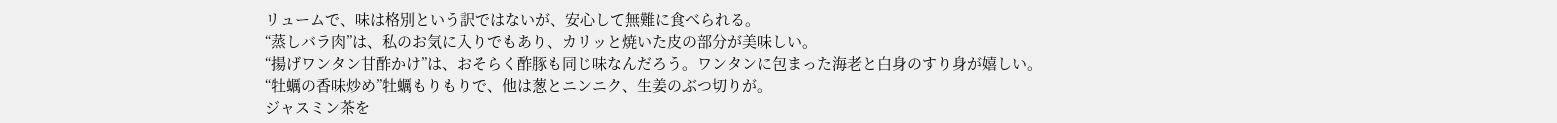リュームで、味は格別という訳ではないが、安心して無難に食べられる。
“蒸しバラ肉”は、私のお気に入りでもあり、カリッと焼いた皮の部分が美味しい。
“揚げワンタン甘酢かけ”は、おそらく酢豚も同じ味なんだろう。ワンタンに包まった海老と白身のすり身が嬉しい。
“牡蠣の香味炒め”牡蠣もりもりで、他は葱とニンニク、生姜のぶつ切りが。
ジャスミン茶を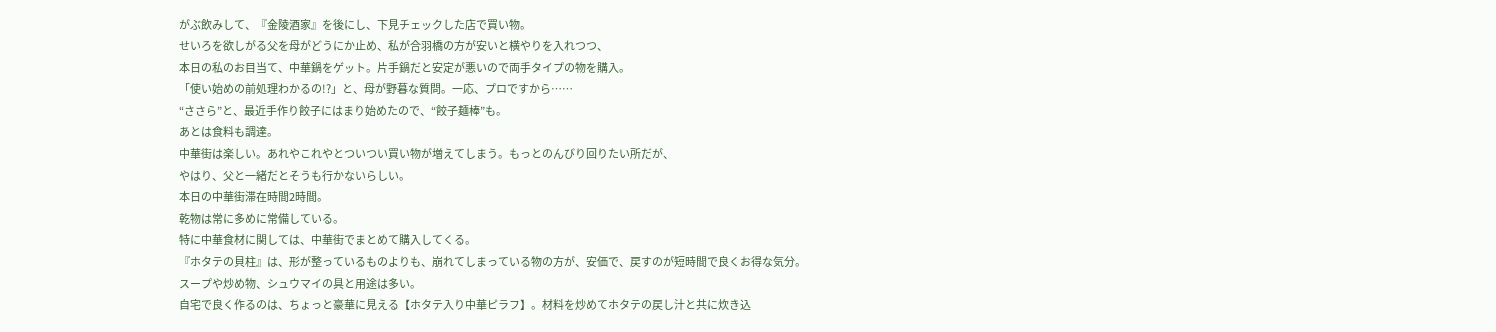がぶ飲みして、『金陵酒家』を後にし、下見チェックした店で買い物。
せいろを欲しがる父を母がどうにか止め、私が合羽橋の方が安いと横やりを入れつつ、
本日の私のお目当て、中華鍋をゲット。片手鍋だと安定が悪いので両手タイプの物を購入。
「使い始めの前処理わかるの!?」と、母が野暮な質問。一応、プロですから……
“ささら”と、最近手作り餃子にはまり始めたので、“餃子麺棒”も。
あとは食料も調達。
中華街は楽しい。あれやこれやとついつい買い物が増えてしまう。もっとのんびり回りたい所だが、
やはり、父と一緒だとそうも行かないらしい。
本日の中華街滞在時間2時間。
乾物は常に多めに常備している。
特に中華食材に関しては、中華街でまとめて購入してくる。
『ホタテの貝柱』は、形が整っているものよりも、崩れてしまっている物の方が、安価で、戻すのが短時間で良くお得な気分。
スープや炒め物、シュウマイの具と用途は多い。
自宅で良く作るのは、ちょっと豪華に見える【ホタテ入り中華ピラフ】。材料を炒めてホタテの戻し汁と共に炊き込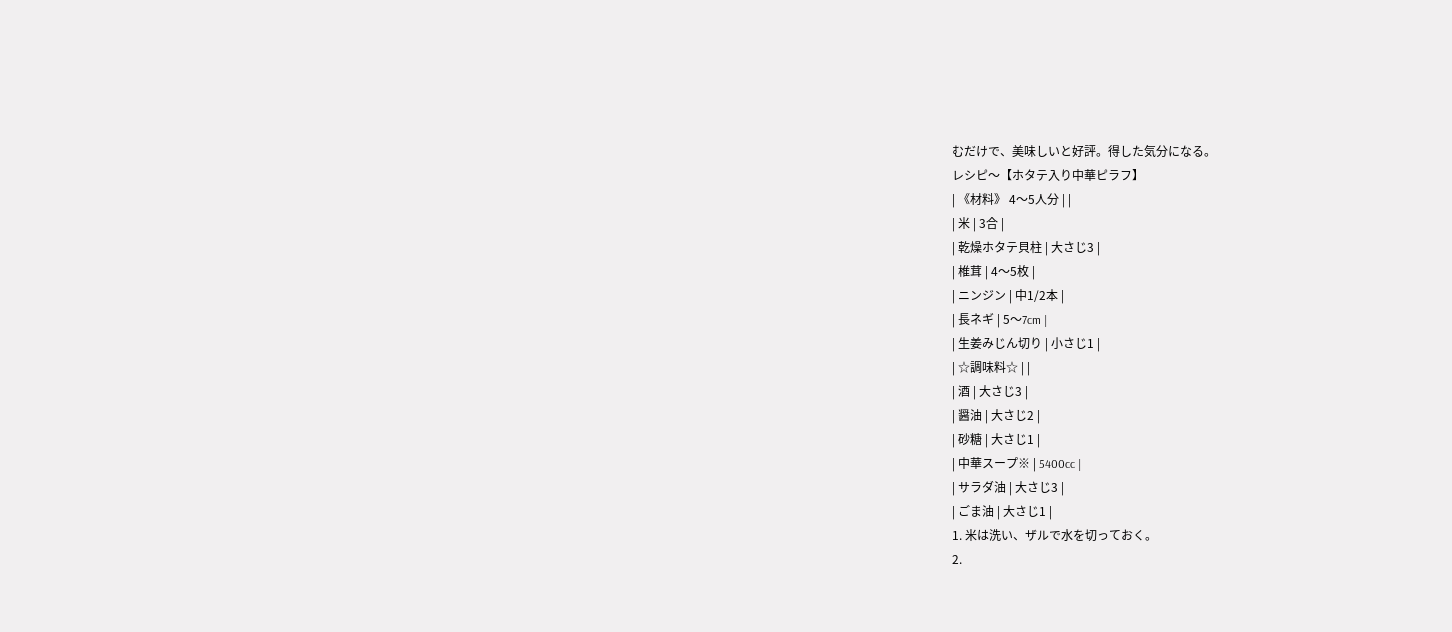むだけで、美味しいと好評。得した気分になる。
レシピ〜【ホタテ入り中華ピラフ】
| 《材料》 4〜5人分 | |
| 米 | 3合 |
| 乾燥ホタテ貝柱 | 大さじ3 |
| 椎茸 | 4〜5枚 |
| ニンジン | 中1/2本 |
| 長ネギ | 5〜7cm |
| 生姜みじん切り | 小さじ1 |
| ☆調味料☆ | |
| 酒 | 大さじ3 |
| 醤油 | 大さじ2 |
| 砂糖 | 大さじ1 |
| 中華スープ※ | 5400cc |
| サラダ油 | 大さじ3 |
| ごま油 | 大さじ1 |
1. 米は洗い、ザルで水を切っておく。
2.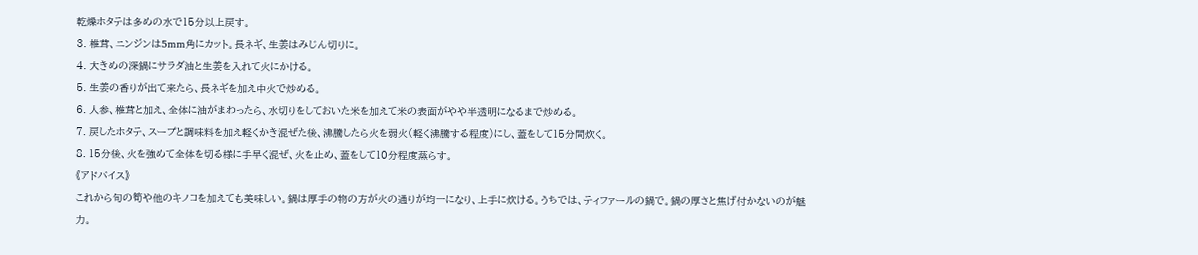乾燥ホタテは多めの水で15分以上戻す。
3. 椎茸、ニンジンは5mm角にカット。長ネギ、生姜はみじん切りに。
4. 大きめの深鍋にサラダ油と生姜を入れて火にかける。
5. 生姜の香りが出て来たら、長ネギを加え中火で炒める。
6. 人参、椎茸と加え、全体に油がまわったら、水切りをしておいた米を加えて米の表面がやや半透明になるまで炒める。
7. 戻したホタテ、スープと調味料を加え軽くかき混ぜた後、沸騰したら火を弱火(軽く沸騰する程度)にし、蓋をして15分間炊く。
8. 15分後、火を強めて全体を切る様に手早く混ぜ、火を止め、蓋をして10分程度蒸らす。
《アドバイス》
これから旬の筍や他のキノコを加えても美味しい。鍋は厚手の物の方が火の通りが均一になり、上手に炊ける。うちでは、ティファールの鍋で。鍋の厚さと焦げ付かないのが魅力。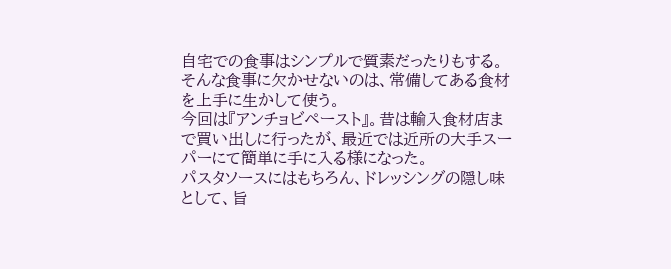自宅での食事はシンプルで質素だったりもする。
そんな食事に欠かせないのは、常備してある食材を上手に生かして使う。
今回は『アンチョビペースト』。昔は輸入食材店まで買い出しに行ったが、最近では近所の大手スーパーにて簡単に手に入る様になった。
パスタソースにはもちろん、ドレッシングの隠し味として、旨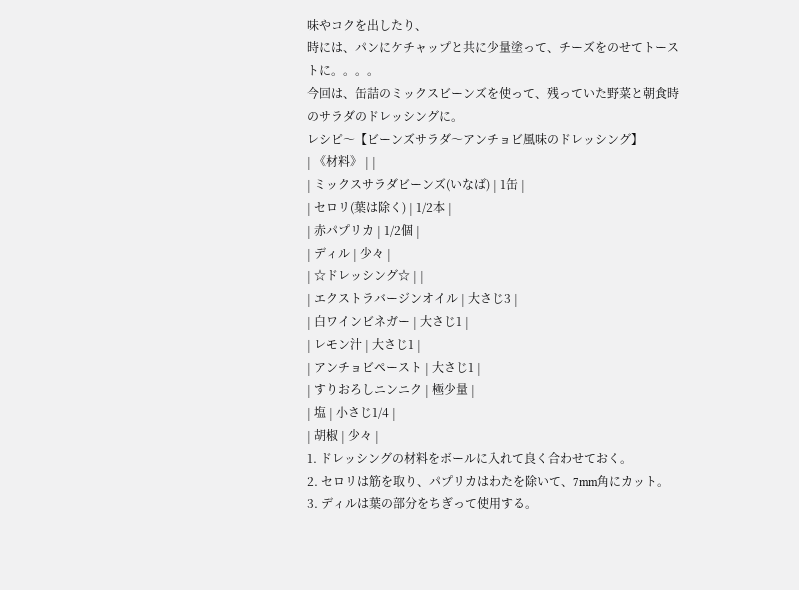味やコクを出したり、
時には、パンにケチャップと共に少量塗って、チーズをのせてトーストに。。。。
今回は、缶詰のミックスビーンズを使って、残っていた野菜と朝食時のサラダのドレッシングに。
レシピ〜【ビーンズサラダ〜アンチョビ風味のドレッシング】
| 《材料》 | |
| ミックスサラダビーンズ(いなば) | 1缶 |
| セロリ(葉は除く) | 1/2本 |
| 赤パプリカ | 1/2個 |
| ディル | 少々 |
| ☆ドレッシング☆ | |
| エクストラバージンオイル | 大さじ3 |
| 白ワインビネガー | 大さじ1 |
| レモン汁 | 大さじ1 |
| アンチョビペースト | 大さじ1 |
| すりおろしニンニク | 極少量 |
| 塩 | 小さじ1/4 |
| 胡椒 | 少々 |
1. ドレッシングの材料をボールに入れて良く合わせておく。
2. セロリは筋を取り、パプリカはわたを除いて、7mm角にカット。
3. ディルは葉の部分をちぎって使用する。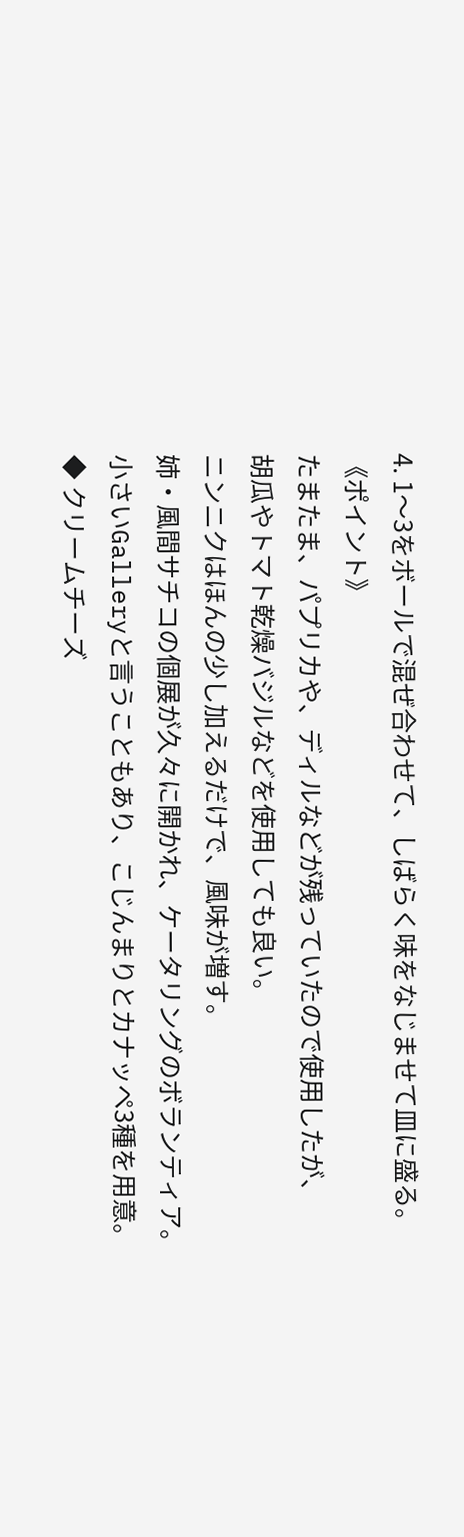4. 1〜3をボールで混ぜ合わせて、しばらく味をなじませて皿に盛る。
《ポイント》
たまたま、パプリカや、ディルなどが残っていたので使用したが、
胡瓜やトマト乾燥バジルなどを使用しても良い。
ニンニクはほんの少し加えるだけで、風味が増す。
姉・風間サチコの個展が久々に開かれ、ケータリングのボランティア。
小さいGalleryと言うこともあり、こじんまりとカナッペ3種を用意。
◆ クリームチーズ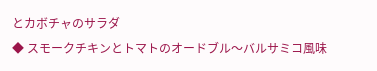とカボチャのサラダ
◆ スモークチキンとトマトのオードブル〜バルサミコ風味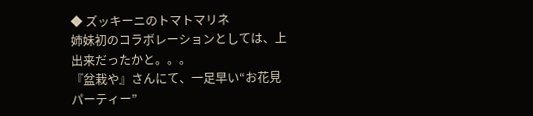◆ ズッキーニのトマトマリネ
姉妹初のコラボレーションとしては、上出来だったかと。。。
『盆栽や』さんにて、一足早い“お花見パーティー”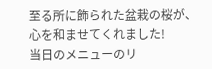至る所に飾られた盆栽の桜が、心を和ませてくれました!
当日のメニューのリ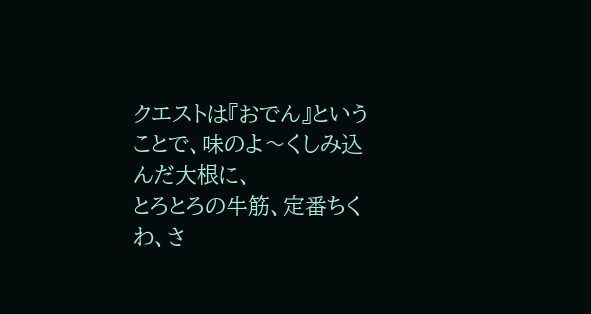クエストは『おでん』ということで、味のよ〜くしみ込んだ大根に、
とろとろの牛筋、定番ちくわ、さ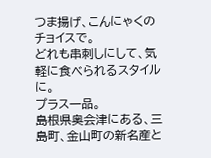つま揚げ、こんにゃくのチョイスで。
どれも串刺しにして、気軽に食べられるスタイルに。
プラス一品。
島根県奥会津にある、三島町、金山町の新名産と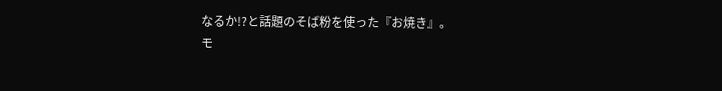なるか!?と話題のそば粉を使った『お焼き』。
モ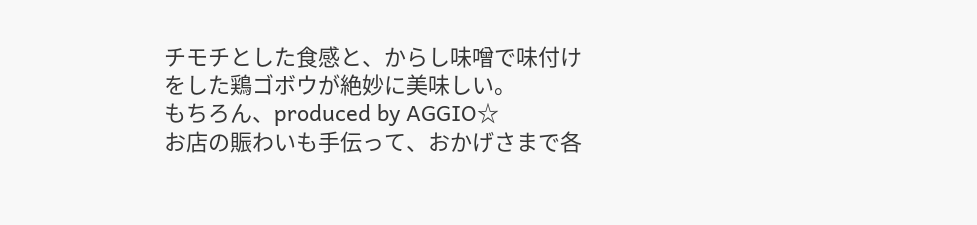チモチとした食感と、からし味噌で味付けをした鶏ゴボウが絶妙に美味しい。
もちろん、produced by AGGIO☆
お店の賑わいも手伝って、おかげさまで各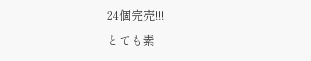24個完売!!!
とても素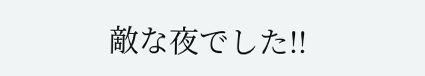敵な夜でした!!